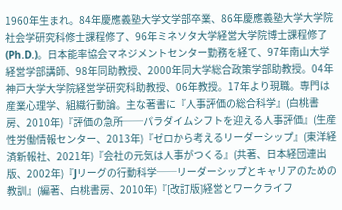1960年生まれ。84年慶應義塾大学文学部卒業、86年慶應義塾大学大学院社会学研究科修士課程修了、96年ミネソタ大学経営大学院博士課程修了(Ph.D.)。日本能率協会マネジメントセンター勤務を経て、97年南山大学経営学部講師、98年同助教授、2000年同大学総合政策学部助教授。04年神戸大学大学院経営学研究科助教授、06年教授。17年より現職。専門は産業心理学、組織行動論。主な著書に『人事評価の総合科学』(白桃書房、2010年)『評価の急所──パラダイムシフトを迎える人事評価』(生産性労働情報センター、2013年)『ゼロから考えるリーダーシップ』(東洋経済新報社、2021年)『会社の元気は人事がつくる』(共著、日本経団連出版、2002年)『Jリーグの行動科学──リーダーシップとキャリアのための教訓』(編著、白桃書房、2010年)『[改訂版]経営とワークライフ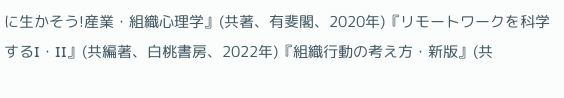に生かそう!産業・組織心理学』(共著、有斐閣、2020年)『リモートワークを科学するI・II』(共編著、白桃書房、2022年)『組織行動の考え方・新版』(共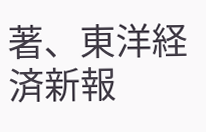著、東洋経済新報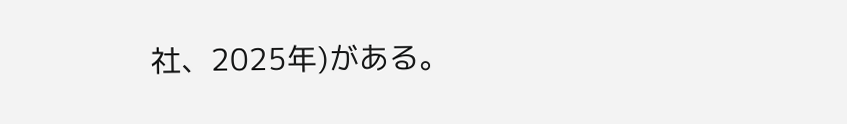社、2025年)がある。